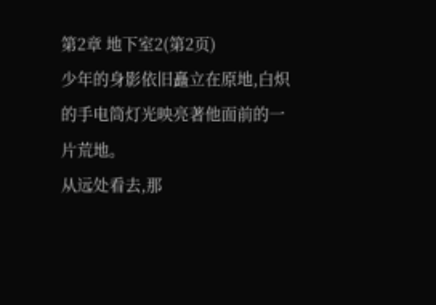第2章 地下室2(第2页)
少年的身影依旧矗立在原地,白炽的手电筒灯光映亮著他面前的一片荒地。
从远处看去,那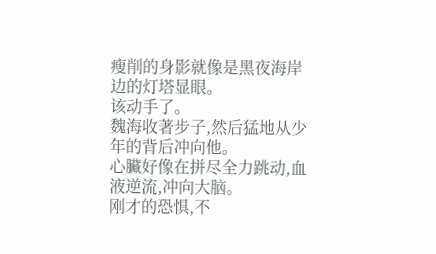瘦削的身影就像是黑夜海岸边的灯塔显眼。
该动手了。
魏海收著步子,然后猛地从少年的背后冲向他。
心臟好像在拼尽全力跳动,血液逆流,冲向大脑。
刚才的恐惧,不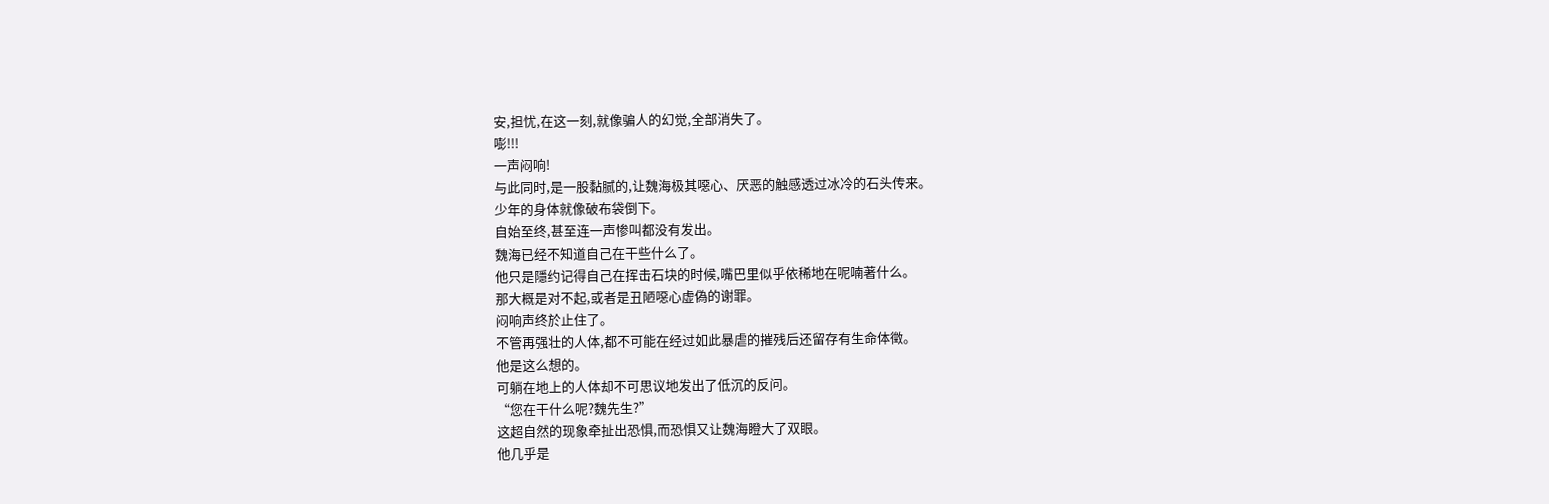安,担忧,在这一刻,就像骗人的幻觉,全部消失了。
嘭!!!
一声闷响!
与此同时,是一股黏腻的,让魏海极其噁心、厌恶的触感透过冰冷的石头传来。
少年的身体就像破布袋倒下。
自始至终,甚至连一声惨叫都没有发出。
魏海已经不知道自己在干些什么了。
他只是隱约记得自己在挥击石块的时候,嘴巴里似乎依稀地在呢喃著什么。
那大概是对不起,或者是丑陋噁心虚偽的谢罪。
闷响声终於止住了。
不管再强壮的人体,都不可能在经过如此暴虐的摧残后还留存有生命体徵。
他是这么想的。
可躺在地上的人体却不可思议地发出了低沉的反问。
“您在干什么呢?魏先生?”
这超自然的现象牵扯出恐惧,而恐惧又让魏海瞪大了双眼。
他几乎是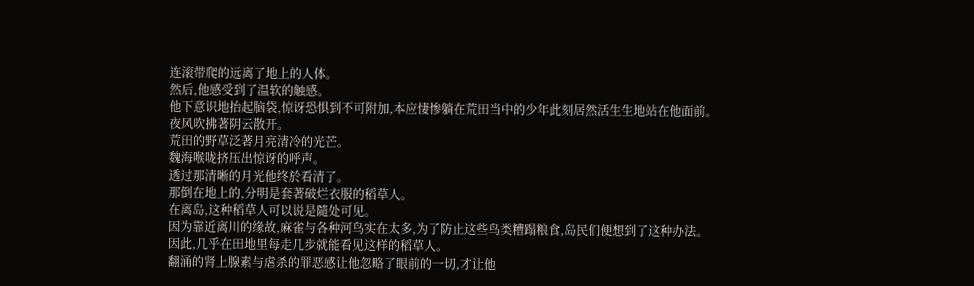连滚带爬的远离了地上的人体。
然后,他感受到了温软的触感。
他下意识地抬起脑袋,惊讶恐惧到不可附加,本应悽惨躺在荒田当中的少年此刻居然活生生地站在他面前。
夜风吹拂著阴云散开。
荒田的野草泛著月亮清冷的光芒。
魏海喉咙挤压出惊讶的呼声。
透过那清晰的月光他终於看清了。
那倒在地上的,分明是套著破烂衣服的稻草人。
在离岛,这种稻草人可以说是隨处可见。
因为靠近离川的缘故,麻雀与各种河鸟实在太多,为了防止这些鸟类糟蹋粮食,岛民们便想到了这种办法。
因此,几乎在田地里每走几步就能看见这样的稻草人。
翻涌的肾上腺素与虐杀的罪恶感让他忽略了眼前的一切,才让他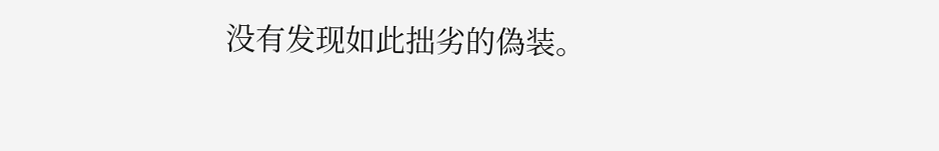没有发现如此拙劣的偽装。